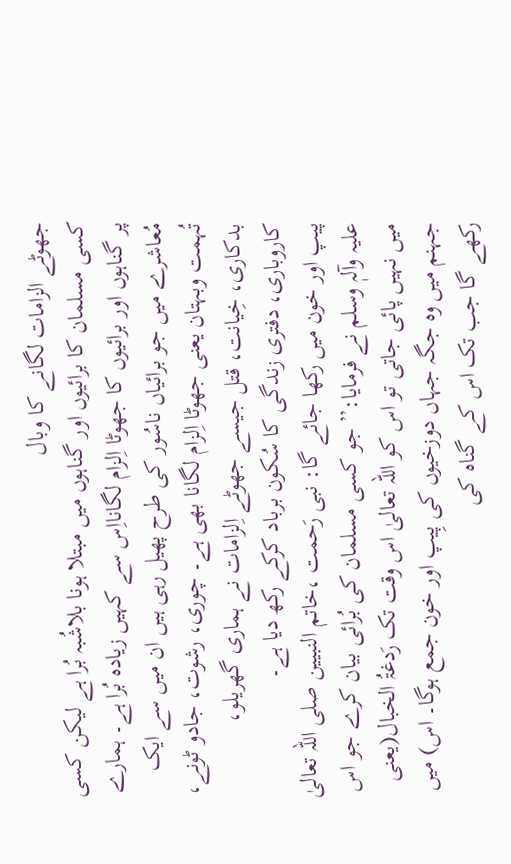جھوٹے الزامات لگانے کا وبال
کسی مسلمان کا برائیوں اور گناہوں میں مبتلا ہونا بلاشُبہ بُرا ہے لیکن کسی پر گناہوں اور برائیوں کا جھوٹا اِلزام لگانااِس سے کہیں زیادہ بُرا ہے۔ ہمارے مُعاشرے میں جو برائیاں ناسُور کی طرح پھیل رہی ہیں ان میں سے ایک تُہمت وبہتان یعنی جھوٹا اِلزام لگانا بھی ہے۔ چوری، رشوت، جادو ٹونے، بدکاری، خِیانت، قتل جیسے جھوٹے اِلزامات نے ہماری گھریلو، کاروباری، دفتری زندگی کا سُکون برباد کرکے رکھ دیا ہے۔
پیپ اور خون میں رکھا جائے گا: نبی رَحمت ،خاتم النبیین صلی اللہ تعالیٰ علیہ وآلہٖ وسلم نے فرمایا:’’ جو کسی مسلمان کی بُرائی بیان کرے جو اس میں نہیں پائی جاتی تو اس کو اللہ تعالیٰ اس وقت تک رَدغۃُ الخبال(یعنی جہنم میں وہ جگہ جہاں دوزخیوں کی پِیپ اور خون جمع ہوگا۔ اس) میں رکھے گا جب تک اس کے گناہ کی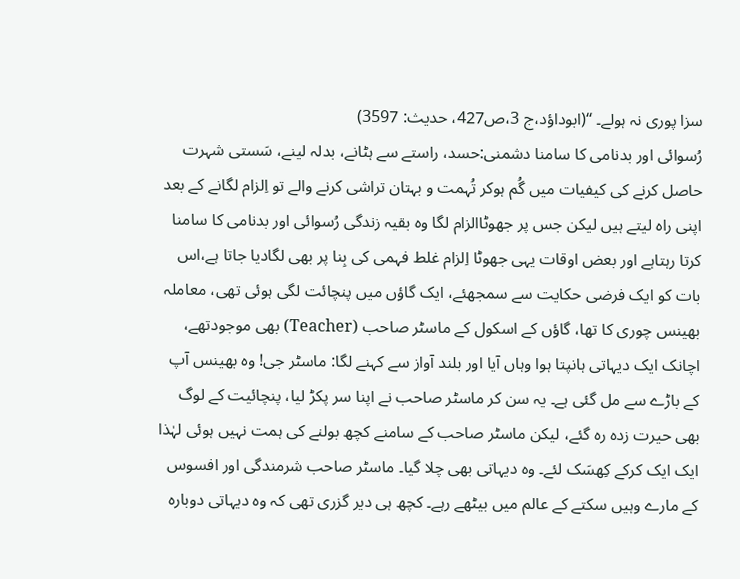سزا پوری نہ ہولے۔ ‘‘(ابوداؤد،ج 3،ص427، حدیث: 3597)
رُسوائی اور بدنامی کا سامنا دشمنی:حسد، راستے سے ہٹانے، بدلہ لینے، سَستی شہرت حاصل کرنے کی کیفیات میں گُم ہوکر تُہمت و بہتان تراشی کرنے والے تو اِلزام لگانے کے بعد اپنی راہ لیتے ہیں لیکن جس پر جھوٹاالزام لگا وہ بقیہ زندگی رُسوائی اور بدنامی کا سامنا کرتا رہتاہے اور بعض اوقات یہی جھوٹا اِلزام غلط فہمی کی بِنا پر بھی لگادیا جاتا ہے،اس بات کو ایک فرضی حکایت سے سمجھئے، ایک گاؤں میں پنچائت لگی ہوئی تھی، معاملہ بھینس چوری کا تھا، گاؤں کے اسکول کے ماسٹر صاحب (Teacher) بھی موجودتھے، اچانک ایک دیہاتی ہانپتا ہوا وہاں آیا اور بلند آواز سے کہنے لگا: ماسٹر جی! وہ بھینس آپ کے باڑے سے مل گئی ہے۔ یہ سن کر ماسٹر صاحب نے اپنا سر پکڑ لیا، پنچائیت کے لوگ بھی حیرت زدہ رہ گئے، لیکن ماسٹر صاحب کے سامنے کچھ بولنے کی ہمت نہیں ہوئی لہٰذا ایک ایک کرکے کِھسَک لئے۔ وہ دیہاتی بھی چلا گیا۔ ماسٹر صاحب شرمندگی اور افسوس کے مارے وہیں سکتے کے عالم میں بیٹھے رہے۔ کچھ ہی دیر گزری تھی کہ وہ دیہاتی دوبارہ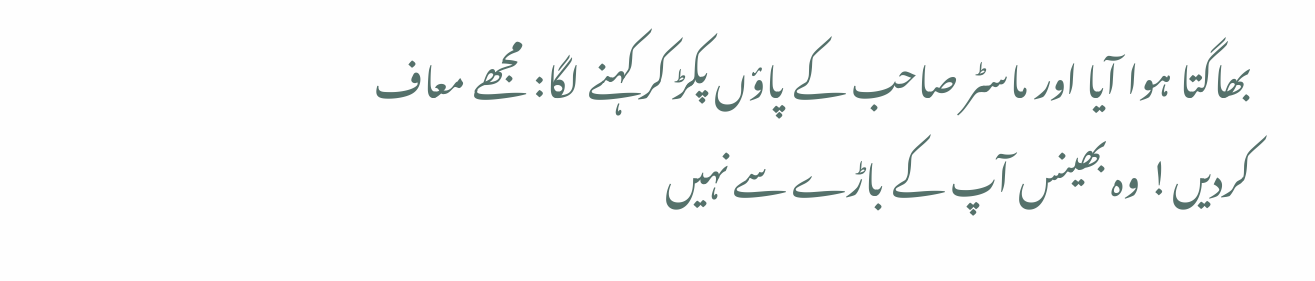بھاگتا ہوا آیا اور ماسٹر صاحب کے پاؤں پکڑ کر کہنے لگا: مجھے معاف کردیں! وہ بھینس آپ کے باڑے سے نہیں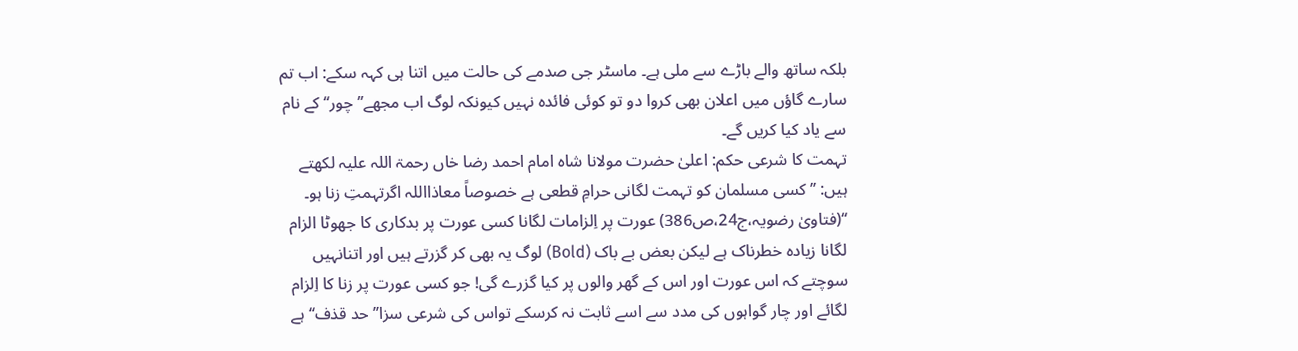بلکہ ساتھ والے باڑے سے ملی ہے۔ ماسٹر جی صدمے کی حالت میں اتنا ہی کہہ سکے: اب تم سارے گاؤں میں اعلان بھی کروا دو تو کوئی فائدہ نہیں کیونکہ لوگ اب مجھے’’چور‘‘ کے نام سے یاد کیا کریں گے۔
تہمت کا شرعی حکم: اعلیٰ حضرت مولانا شاہ امام احمد رضا خاں رحمۃ اللہ علیہ لکھتے ہیں: ’’کسی مسلمان کو تہمت لگانی حرامِ قطعی ہے خصوصاً معاذااللہ اگرتہمتِ زنا ہو۔ ‘‘(فتاویٰ رضویہ،ج24،ص386) عورت پر اِلزامات لگانا کسی عورت پر بدکاری کا جھوٹا الزام لگانا زیادہ خطرناک ہے لیکن بعض بے باک (Bold) لوگ یہ بھی کر گزرتے ہیں اور اتنانہیں سوچتے کہ اس عورت اور اس کے گھر والوں پر کیا گزرے گی! جو کسی عورت پر زنا کا اِلزام لگائے اور چار گواہوں کی مدد سے اسے ثابت نہ کرسکے تواس کی شرعی سزا’’حد قذف‘‘ ہے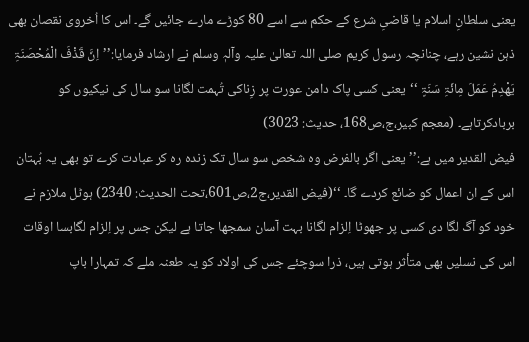یعنی سلطانِ اسلام یا قاضیِ شرع کے حکم سے اسے 80 کوڑے مارے جائیں گے۔ اس کا اُخروی نقصان بھی ذہن نشین رہے، چنانچہ رسول کریم صلی اللہ تعالیٰ علیہ وآلہٖ وسلم نے ارشاد فرمایا:’’اِنَّ قَذْفَ الْمُحْصَنَۃِ یَھْدِمُ عَمَلَ مِائَۃِ سَنَۃٍ ‘‘یعنی کسی پاک دامن عورت پر زِناکی تُہمت لگانا سو سال کی نیکیوں کو بربادکرتاہے۔ (معجم کبیر،ج،ص168، حدیث: 3023)
فیض القدیر میں ہے:’’ یعنی اگر بالفرض وہ شخص سو سال تک زندہ رہ کر عبادت کرے تو بھی یہ بُہتان اس کے ان اعمال کو ضائع کردے گا۔ ‘‘(فیض القدیر،ج2،ص601،تحت الحدیث: 2340) ہوٹل ملازم نے خود کو آگ لگا دی کسی پر جھوٹا اِلزام لگانا بہت آسان سمجھا جاتا ہے لیکن جس پر اِلزام لگابسا اوقات اس کی نسلیں بھی متأثر ہوتی ہیں، ذرا سوچئے جس کی اولاد کو یہ طعنہ ملے کہ تمہارا باپ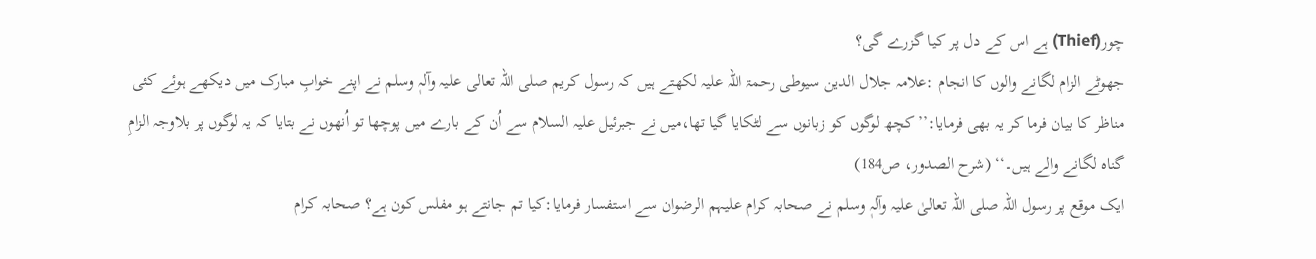چور(Thief) ہے اس کے دل پر کیا گزرے گی؟
جھوٹے الزام لگانے والوں کا انجام :علامہ جلال الدین سیوطی رحمۃ اللہ علیہ لکھتے ہیں کہ رسول کریم صلی اللہ تعالی علیہ وآلہٖ وسلم نے اپنے خوابِ مبارک میں دیکھے ہوئے کئی مناظر کا بیان فرما کر یہ بھی فرمایا:’’ کچھ لوگوں کو زبانوں سے لٹکایا گیا تھا،میں نے جبرئیل علیہ السلام سے اُن کے بارے میں پوچھا تو اُنھوں نے بتایا کہ یہ لوگوں پر بلاوجہ الزامِ گناہ لگانے والے ہیں۔‘‘ (شرح الصدور، ص184)
ایک موقع پر رسول اللہ صلی اللہ تعالیٰ علیہ وآلہٖ وسلم نے صحابہ کرام علیہم الرضوان سے استفسار فرمایا:کیا تم جانتے ہو مفلس کون ہے؟ صحابہ کرام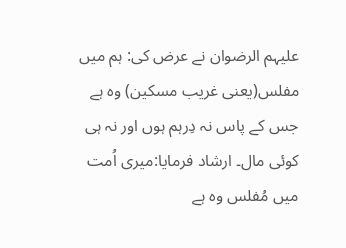علیہم الرضوان نے عرض کی: ہم میں مفلس(یعنی غریب مسکین) وہ ہے جس کے پاس نہ دِرہم ہوں اور نہ ہی کوئی مال۔ ارشاد فرمایا:میری اُمت میں مُفلس وہ ہے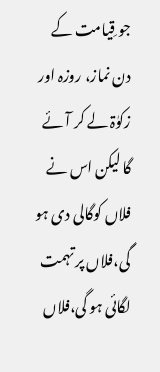جو قِیامت کے دن نماز، روزہ اور زکوٰۃ لے کر آئے گا لیکن اس نے فلاں کوگالی دی ہو گی،فلاں پر تہمت لگائی ہو گی،فلاں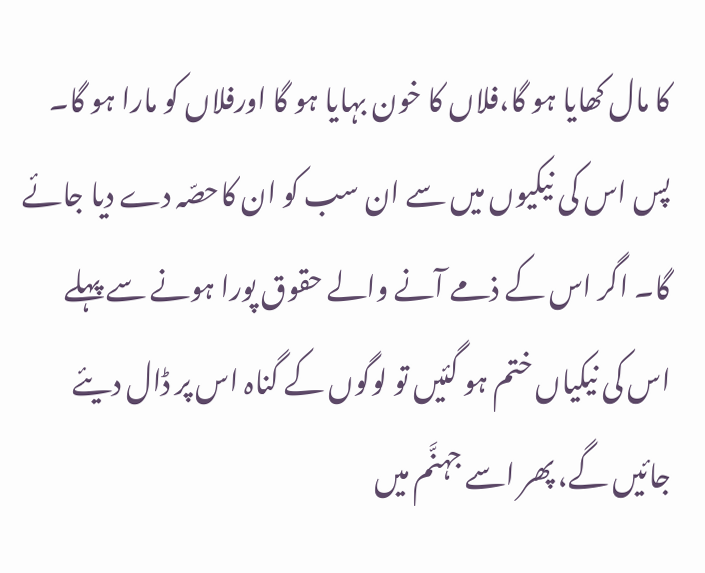کا مال کھایا ہو گا،فلاں کا خون بہایا ہو گا اورفلاں کو مارا ہو گا۔ پس اس کی نیکیوں میں سے ان سب کو ان کاحصّہ دے دیا جائے گا۔ اگر اس کے ذمے آنے والے حقوق پورا ہونے سے پہلے اس کی نیکیاں ختم ہو گئیں تو لوگوں کے گناہ اس پر ڈال دیئے جائیں گے، پھر اسے جہنَّم میں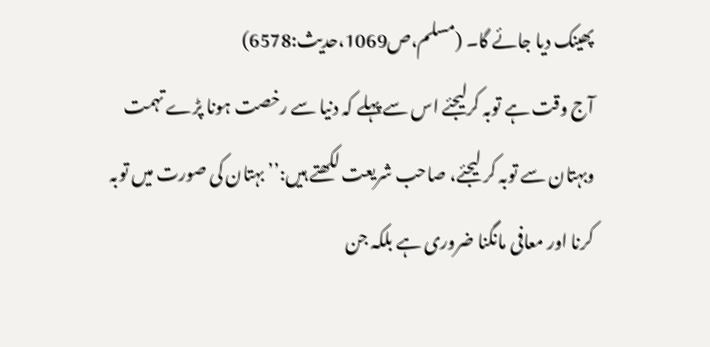پھینک دیا جائے گا۔ (مسلم،ص1069،حدیث:6578)
آج وقت ہے توبہ کرلیجئے اس سے پہلے کہ دنیا سے رخصت ہونا پڑے تہمت وبہتان سے توبہ کر لیجئے، صاحب شریعت لکھتے ہیں:’’ بہتان کی صورت میں توبہ کرنا اور معافی مانگنا ضروری ہے بلکہ جن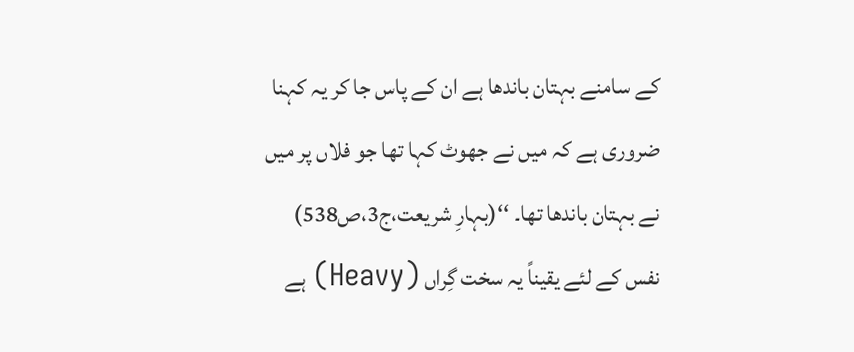کے سامنے بہتان باندھا ہے ان کے پاس جا کر یہ کہنا ضروری ہے کہ میں نے جھوٹ کہا تھا جو فلاں پر میں نے بہتان باندھا تھا۔ ‘‘(بہارِ شریعت،ج3،ص538) نفس کے لئے یقیناً یہ سخت گِراں (Heavy) ہے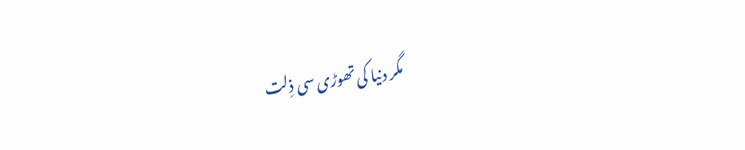مگر دنیا کی تھوڑی سی ذِلت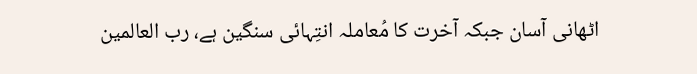اٹھانی آسان جبکہ آخرت کا مُعاملہ انتِہائی سنگین ہے، رب العالمین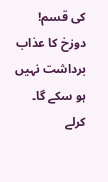کی قسم! دوزخ کا عذاب برداشت نہیں ہو سکے گا۔
کرلے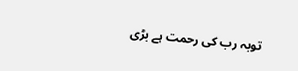توبہ رب کی رحمت ہے بڑی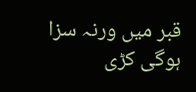قبر میں ورنہ سزا ہوگی کڑی